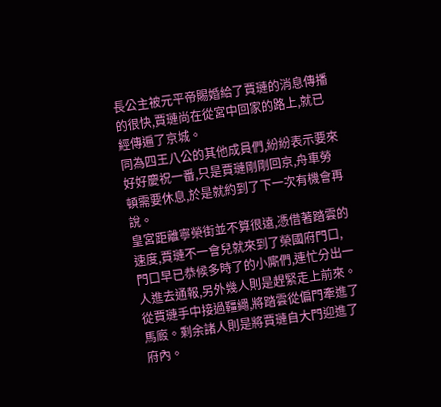長公主被元平帝賜婚給了賈璉的消息傳播的很快,賈璉尚在從宮中回家的路上,就已經傳遍了京城。
同為四王八公的其他成員們,紛紛表示要來好好慶祝一番,只是賈璉剛剛回京,舟車勞頓需要休息,於是就約到了下一次有機會再說。
皇宮距離寧榮街並不算很遠,憑借著踏雲的速度,賈璉不一會兒就來到了榮國府門口,門口早已恭候多時了的小廝們,連忙分出一人進去通報,另外幾人則是趕緊走上前來。
從賈璉手中接過韁繩,將踏雲從偏門牽進了馬廄。剩余諸人則是將賈璉自大門迎進了府內。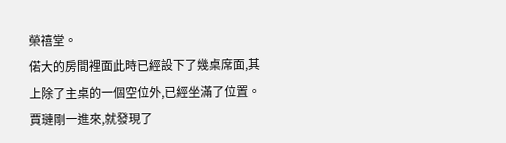榮禧堂。
偌大的房間裡面此時已經設下了幾桌席面,其上除了主桌的一個空位外,已經坐滿了位置。賈璉剛一進來,就發現了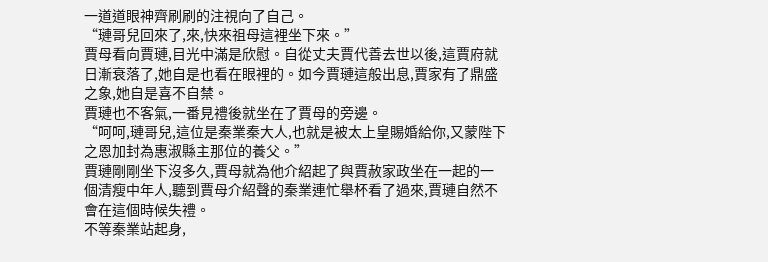一道道眼神齊刷刷的注視向了自己。
“璉哥兒回來了,來,快來祖母這裡坐下來。”
賈母看向賈璉,目光中滿是欣慰。自從丈夫賈代善去世以後,這賈府就日漸衰落了,她自是也看在眼裡的。如今賈璉這般出息,賈家有了鼎盛之象,她自是喜不自禁。
賈璉也不客氣,一番見禮後就坐在了賈母的旁邊。
“呵呵,璉哥兒,這位是秦業秦大人,也就是被太上皇賜婚給你,又蒙陛下之恩加封為惠淑縣主那位的養父。”
賈璉剛剛坐下沒多久,賈母就為他介紹起了與賈赦家政坐在一起的一個清瘦中年人,聽到賈母介紹聲的秦業連忙舉杯看了過來,賈璉自然不會在這個時候失禮。
不等秦業站起身,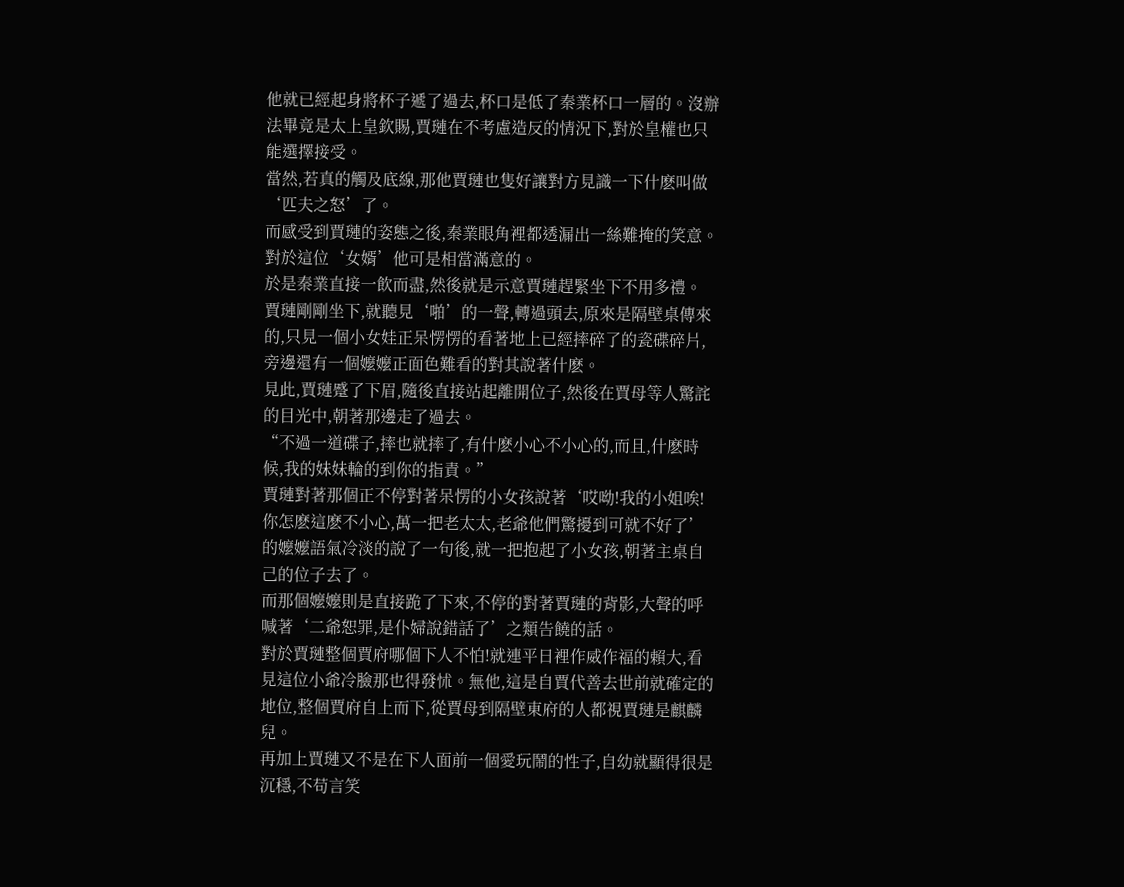他就已經起身將杯子遞了過去,杯口是低了秦業杯口一層的。沒辦法畢竟是太上皇欽賜,賈璉在不考慮造反的情況下,對於皇權也只能選擇接受。
當然,若真的觸及底線,那他賈璉也隻好讓對方見識一下什麽叫做‘匹夫之怒’了。
而感受到賈璉的姿態之後,秦業眼角裡都透漏出一絲難掩的笑意。對於這位‘女婿’他可是相當滿意的。
於是秦業直接一飲而盡,然後就是示意賈璉趕緊坐下不用多禮。
賈璉剛剛坐下,就聽見‘啪’的一聲,轉過頭去,原來是隔壁桌傳來的,只見一個小女娃正呆愣愣的看著地上已經摔碎了的瓷碟碎片,旁邊還有一個嬤嬤正面色難看的對其說著什麽。
見此,賈璉蹙了下眉,隨後直接站起離開位子,然後在賈母等人驚詫的目光中,朝著那邊走了過去。
“不過一道碟子,摔也就摔了,有什麽小心不小心的,而且,什麽時候,我的妹妹輪的到你的指責。”
賈璉對著那個正不停對著呆愣的小女孩說著‘哎呦!我的小姐唉!你怎麽這麽不小心,萬一把老太太,老爺他們驚擾到可就不好了’的嬤嬤語氣冷淡的說了一句後,就一把抱起了小女孩,朝著主桌自己的位子去了。
而那個嬤嬤則是直接跪了下來,不停的對著賈璉的背影,大聲的呼喊著‘二爺恕罪,是仆婦說錯話了’之類告饒的話。
對於賈璉整個賈府哪個下人不怕!就連平日裡作威作福的賴大,看見這位小爺冷臉那也得發怵。無他,這是自賈代善去世前就確定的地位,整個賈府自上而下,從賈母到隔壁東府的人都視賈璉是麒麟兒。
再加上賈璉又不是在下人面前一個愛玩鬧的性子,自幼就顯得很是沉穩,不苟言笑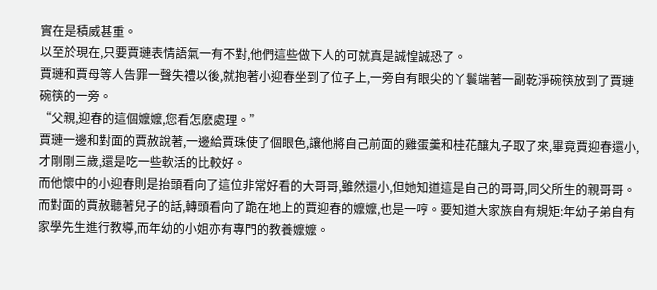實在是積威甚重。
以至於現在,只要賈璉表情語氣一有不對,他們這些做下人的可就真是誠惶誠恐了。
賈璉和賈母等人告罪一聲失禮以後,就抱著小迎春坐到了位子上,一旁自有眼尖的丫鬟端著一副乾淨碗筷放到了賈璉碗筷的一旁。
“父親,迎春的這個嬤嬤,您看怎麽處理。”
賈璉一邊和對面的賈赦說著,一邊給賈珠使了個眼色,讓他將自己前面的雞蛋羹和桂花釀丸子取了來,畢竟賈迎春還小,才剛剛三歲,還是吃一些軟活的比較好。
而他懷中的小迎春則是抬頭看向了這位非常好看的大哥哥,雖然還小,但她知道這是自己的哥哥,同父所生的親哥哥。
而對面的賈赦聽著兒子的話,轉頭看向了跪在地上的賈迎春的嬤嬤,也是一哼。要知道大家族自有規矩:年幼子弟自有家學先生進行教導,而年幼的小姐亦有專門的教養嬤嬤。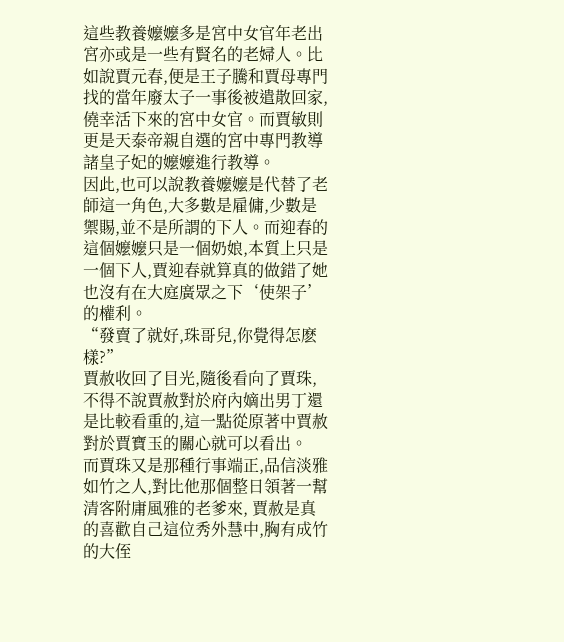這些教養嬤嬤多是宮中女官年老出宮亦或是一些有賢名的老婦人。比如說賈元春,便是王子騰和賈母專門找的當年廢太子一事後被遣散回家,僥幸活下來的宮中女官。而賈敏則更是天泰帝親自選的宮中專門教導諸皇子妃的嬤嬤進行教導。
因此,也可以說教養嬤嬤是代替了老師這一角色,大多數是雇傭,少數是禦賜,並不是所謂的下人。而迎春的這個嬤嬤只是一個奶娘,本質上只是一個下人,賈迎春就算真的做錯了她也沒有在大庭廣眾之下‘使架子’的權利。
“發賣了就好,珠哥兒,你覺得怎麽樣?”
賈赦收回了目光,隨後看向了賈珠,不得不說賈赦對於府內嫡出男丁還是比較看重的,這一點從原著中賈赦對於賈寶玉的關心就可以看出。
而賈珠又是那種行事端正,品信淡雅如竹之人,對比他那個整日領著一幫清客附庸風雅的老爹來, 賈赦是真的喜歡自己這位秀外慧中,胸有成竹的大侄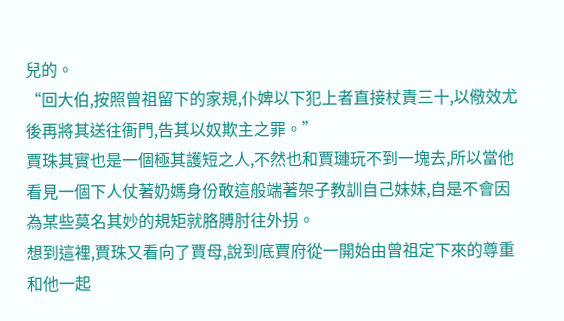兒的。
“回大伯,按照曾祖留下的家規,仆婢以下犯上者直接杖責三十,以儆效尤後再將其送往衙門,告其以奴欺主之罪。”
賈珠其實也是一個極其護短之人,不然也和賈璉玩不到一塊去,所以當他看見一個下人仗著奶媽身份敢這般端著架子教訓自己妹妹,自是不會因為某些莫名其妙的規矩就胳膊肘往外拐。
想到這裡,賈珠又看向了賈母,說到底賈府從一開始由曾祖定下來的尊重和他一起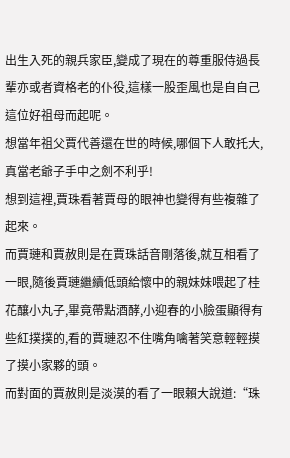出生入死的親兵家臣,變成了現在的尊重服侍過長輩亦或者資格老的仆役,這樣一股歪風也是自自己這位好祖母而起呢。
想當年祖父賈代善還在世的時候,哪個下人敢托大,真當老爺子手中之劍不利乎!
想到這裡,賈珠看著賈母的眼神也變得有些複雜了起來。
而賈璉和賈赦則是在賈珠話音剛落後,就互相看了一眼,隨後賈璉繼續低頭給懷中的親妹妹喂起了桂花釀小丸子,畢竟帶點酒酵,小迎春的小臉蛋顯得有些紅撲撲的,看的賈璉忍不住嘴角噙著笑意輕輕摸了摸小家夥的頭。
而對面的賈赦則是淡漠的看了一眼賴大說道:“珠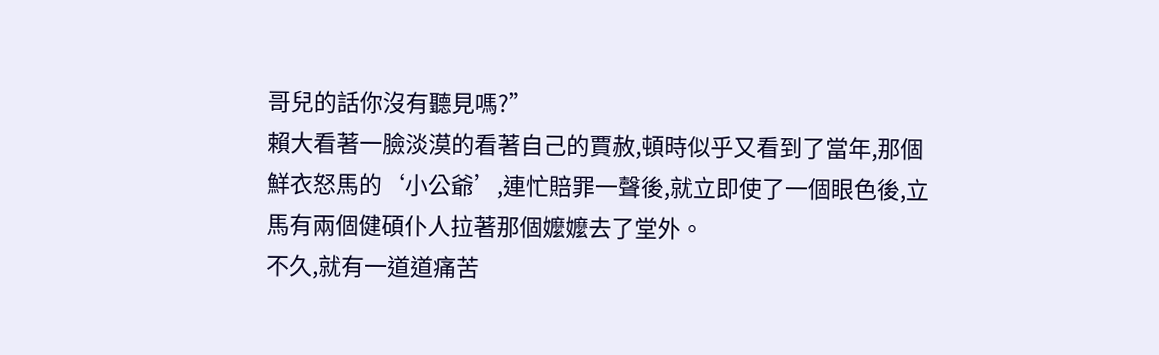哥兒的話你沒有聽見嗎?”
賴大看著一臉淡漠的看著自己的賈赦,頓時似乎又看到了當年,那個鮮衣怒馬的‘小公爺’,連忙賠罪一聲後,就立即使了一個眼色後,立馬有兩個健碩仆人拉著那個嬤嬤去了堂外。
不久,就有一道道痛苦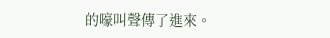的嚎叫聲傳了進來。